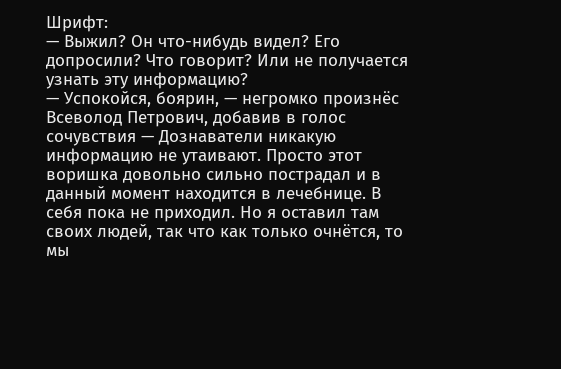Шрифт:
— Выжил? Он что-нибудь видел? Его допросили? Что говорит? Или не получается узнать эту информацию?
— Успокойся, боярин, — негромко произнёс Всеволод Петрович, добавив в голос сочувствия — Дознаватели никакую информацию не утаивают. Просто этот воришка довольно сильно пострадал и в данный момент находится в лечебнице. В себя пока не приходил. Но я оставил там своих людей, так что как только очнётся, то мы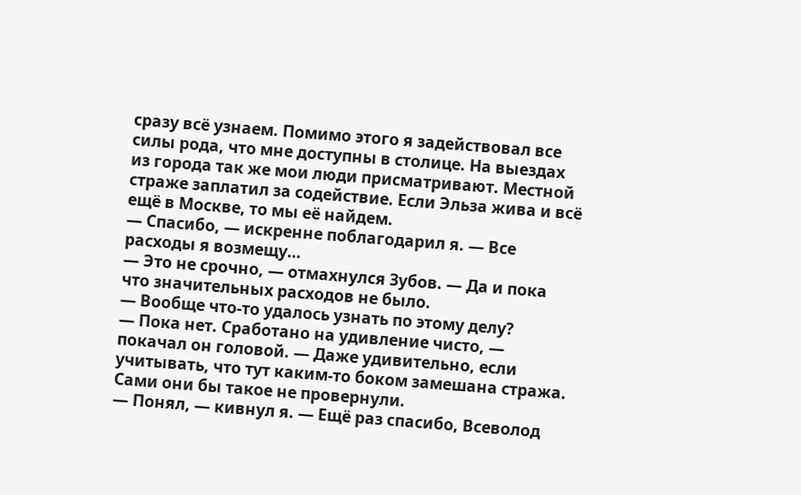сразу всё узнаем. Помимо этого я задействовал все силы рода, что мне доступны в столице. На выездах из города так же мои люди присматривают. Местной страже заплатил за содействие. Если Эльза жива и всё ещё в Москве, то мы её найдем.
— Спасибо, — искренне поблагодарил я. — Все расходы я возмещу…
— Это не срочно, — отмахнулся Зубов. — Да и пока что значительных расходов не было.
— Вообще что-то удалось узнать по этому делу?
— Пока нет. Сработано на удивление чисто, — покачал он головой. — Даже удивительно, если учитывать, что тут каким-то боком замешана стража. Сами они бы такое не провернули.
— Понял, — кивнул я. — Ещё раз спасибо, Всеволод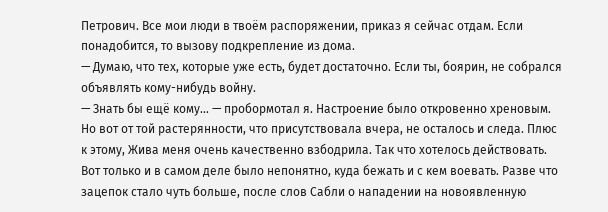Петрович. Все мои люди в твоём распоряжении, приказ я сейчас отдам. Если понадобится, то вызову подкрепление из дома.
— Думаю, что тех, которые уже есть, будет достаточно. Если ты, боярин, не собрался объявлять кому-нибудь войну.
— Знать бы ещё кому… — пробормотал я. Настроение было откровенно хреновым. Но вот от той растерянности, что присутствовала вчера, не осталось и следа. Плюс к этому, Жива меня очень качественно взбодрила. Так что хотелось действовать. Вот только и в самом деле было непонятно, куда бежать и с кем воевать. Разве что зацепок стало чуть больше, после слов Сабли о нападении на новоявленную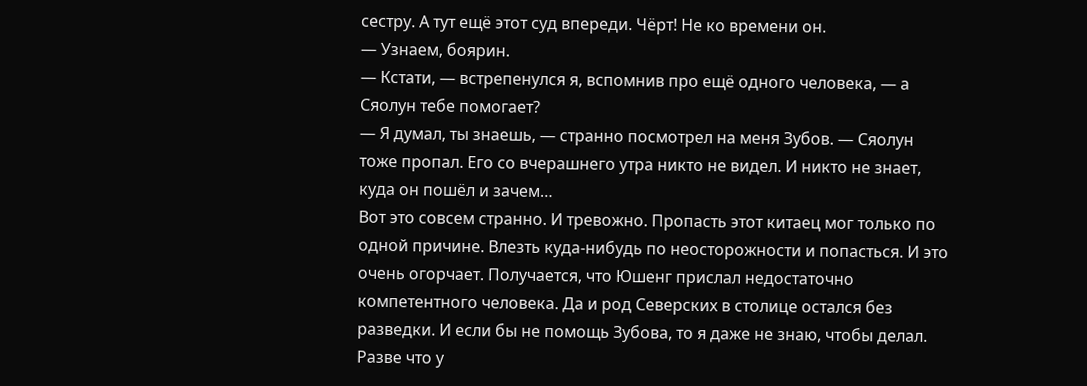сестру. А тут ещё этот суд впереди. Чёрт! Не ко времени он.
— Узнаем, боярин.
— Кстати, — встрепенулся я, вспомнив про ещё одного человека, — а Сяолун тебе помогает?
— Я думал, ты знаешь, — странно посмотрел на меня Зубов. — Сяолун тоже пропал. Его со вчерашнего утра никто не видел. И никто не знает, куда он пошёл и зачем…
Вот это совсем странно. И тревожно. Пропасть этот китаец мог только по одной причине. Влезть куда-нибудь по неосторожности и попасться. И это очень огорчает. Получается, что Юшенг прислал недостаточно компетентного человека. Да и род Северских в столице остался без разведки. И если бы не помощь Зубова, то я даже не знаю, чтобы делал. Разве что у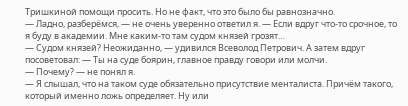Тришкиной помощи просить. Но не факт, что это было бы равнозначно.
— Ладно, разберёмся, — не очень уверенно ответил я. — Если вдруг что-то срочное, то я буду в академии. Мне каким-то там судом князей грозят…
— Судом князей? Неожиданно, — удивился Всеволод Петрович. А затем вдруг посоветовал: — Ты на суде боярин, главное правду говори или молчи.
— Почему? — не понял я.
— Я слышал, что на таком суде обязательно присутствие менталиста. Причём такого, который именно ложь определяет. Ну или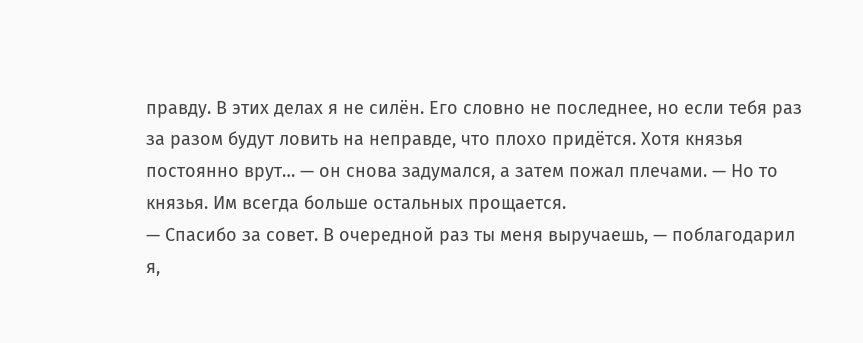правду. В этих делах я не силён. Его словно не последнее, но если тебя раз за разом будут ловить на неправде, что плохо придётся. Хотя князья постоянно врут… — он снова задумался, а затем пожал плечами. — Но то князья. Им всегда больше остальных прощается.
— Спасибо за совет. В очередной раз ты меня выручаешь, — поблагодарил я,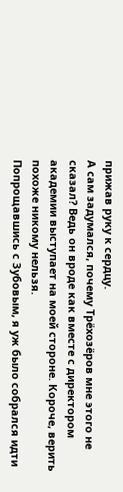прижав руку к сердцу.
А сам задумался, почему Трёхозёров мне этого не сказал? Ведь он вроде как вместе с директором академии выступает на моей стороне. Короче, верить похоже никому нельзя.
Попрощавшись с Зубовым, я уж было собрался идти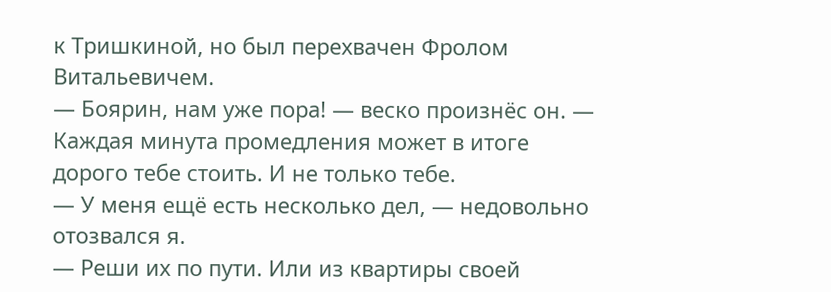к Тришкиной, но был перехвачен Фролом Витальевичем.
— Боярин, нам уже пора! — веско произнёс он. — Каждая минута промедления может в итоге дорого тебе стоить. И не только тебе.
— У меня ещё есть несколько дел, — недовольно отозвался я.
— Реши их по пути. Или из квартиры своей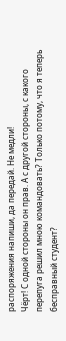распоряжения напиши, да передай. Не медли!
Чёрт! С одной стороны он прав. А с другой стороны, с какого перепуга решил мною командовать? Только потому, что я теперь бесправный студент?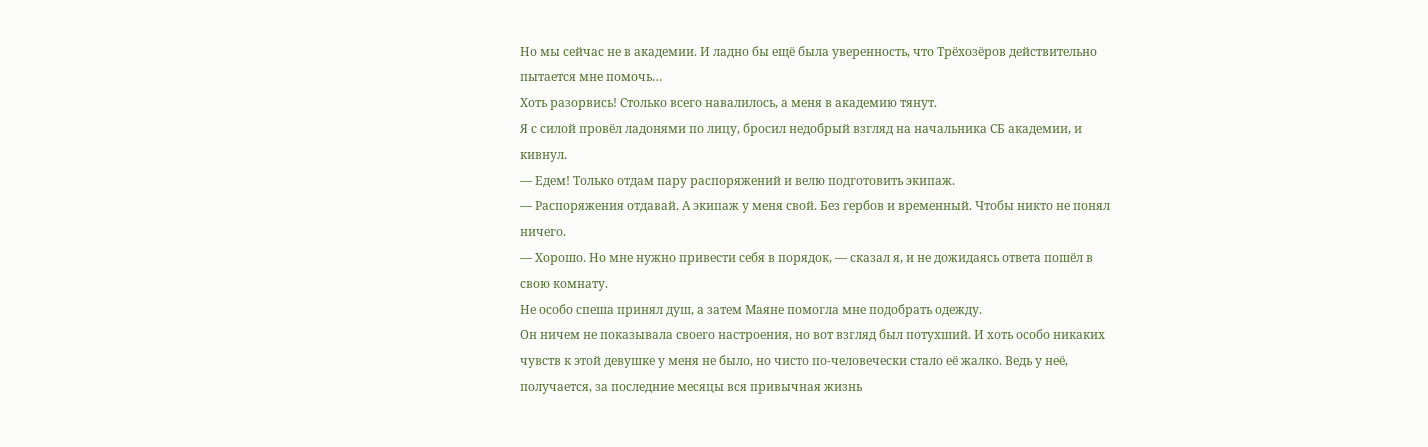Но мы сейчас не в академии. И ладно бы ещё была уверенность, что Трёхозёров действительно пытается мне помочь…
Хоть разорвись! Столько всего навалилось, а меня в академию тянут.
Я с силой провёл ладонями по лицу, бросил недобрый взгляд на начальника СБ академии, и кивнул.
— Едем! Только отдам пару распоряжений и велю подготовить экипаж.
— Распоряжения отдавай. А экипаж у меня свой. Без гербов и временный. Чтобы никто не понял ничего.
— Хорошо. Но мне нужно привести себя в порядок, — сказал я, и не дожидаясь ответа пошёл в свою комнату.
Не особо спеша принял душ, а затем Маяне помогла мне подобрать одежду.
Он ничем не показывала своего настроения, но вот взгляд был потухший. И хоть особо никаких чувств к этой девушке у меня не было, но чисто по-человечески стало её жалко. Ведь у неё, получается, за последние месяцы вся привычная жизнь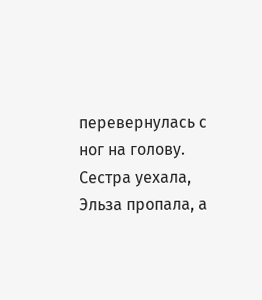перевернулась с ног на голову. Сестра уехала, Эльза пропала, а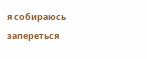я собираюсь запереться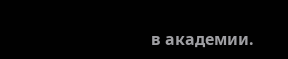в академии.